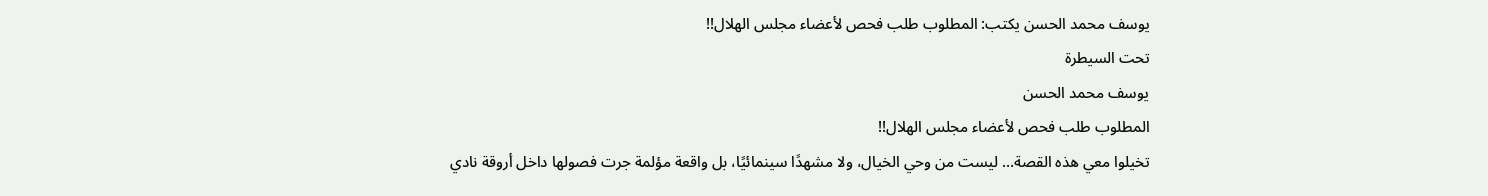يوسف محمد الحسن يكتب: المطلوب طلب فحص لأعضاء مجلس الهلال!!
تحت السيطرة
يوسف محمد الحسن
المطلوب طلب فحص لأعضاء مجلس الهلال!!
تخيلوا معي هذه القصة… ليست من وحي الخيال، ولا مشهدًا سينمائيًا، بل واقعة مؤلمة جرت فصولها داخل أروقة نادي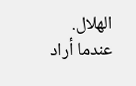الهلال.
عندما أراد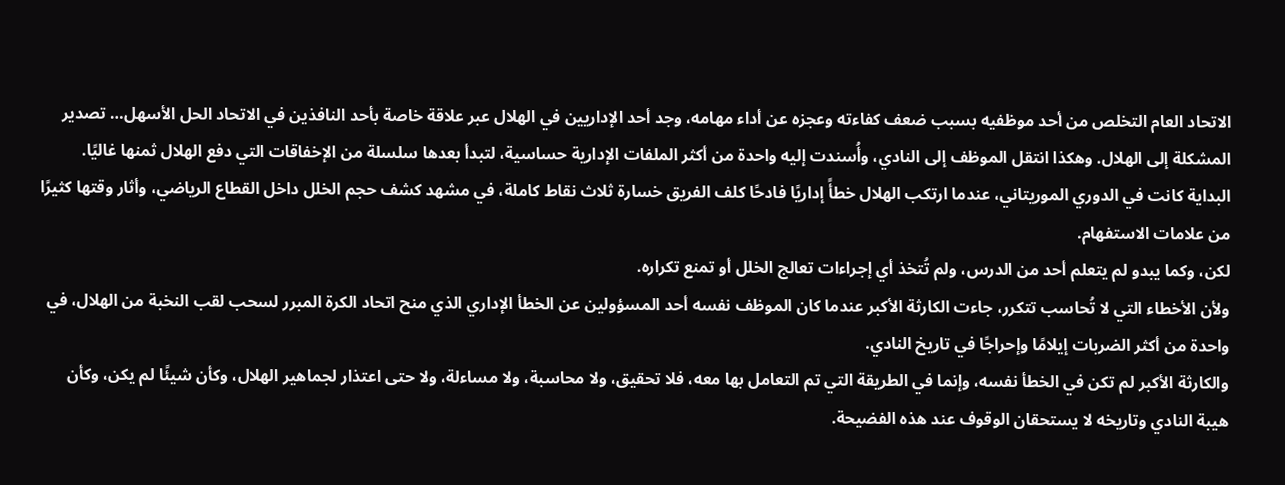الاتحاد العام التخلص من أحد موظفيه بسبب ضعف كفاءته وعجزه عن أداء مهامه، وجد أحد الإداريين في الهلال عبر علاقة خاصة بأحد النافذين في الاتحاد الحل الأسهل… تصدير المشكلة إلى الهلال. وهكذا انتقل الموظف إلى النادي، وأُسندت إليه واحدة من أكثر الملفات الإدارية حساسية، لتبدأ بعدها سلسلة من الإخفاقات التي دفع الهلال ثمنها غاليًا.
البداية كانت في الدوري الموريتاني، عندما ارتكب الهلال خطأً إداريًا فادحًا كلف الفريق خسارة ثلاث نقاط كاملة، في مشهد كشف حجم الخلل داخل القطاع الرياضي، وأثار وقتها كثيرًا من علامات الاستفهام.
لكن، وكما يبدو لم يتعلم أحد من الدرس، ولم تُتخذ أي إجراءات تعالج الخلل أو تمنع تكراره.
ولأن الأخطاء التي لا تُحاسب تتكرر، جاءت الكارثة الأكبر عندما كان الموظف نفسه أحد المسؤولين عن الخطأ الإداري الذي منح اتحاد الكرة المبرر لسحب لقب النخبة من الهلال، في واحدة من أكثر الضربات إيلامًا وإحراجًا في تاريخ النادي.
والكارثة الأكبر لم تكن في الخطأ نفسه، وإنما في الطريقة التي تم التعامل بها معه، فلا تحقيق، ولا محاسبة، ولا مساءلة، ولا حتى اعتذار لجماهير الهلال، وكأن شيئًا لم يكن، وكأن هيبة النادي وتاريخه لا يستحقان الوقوف عند هذه الفضيحة.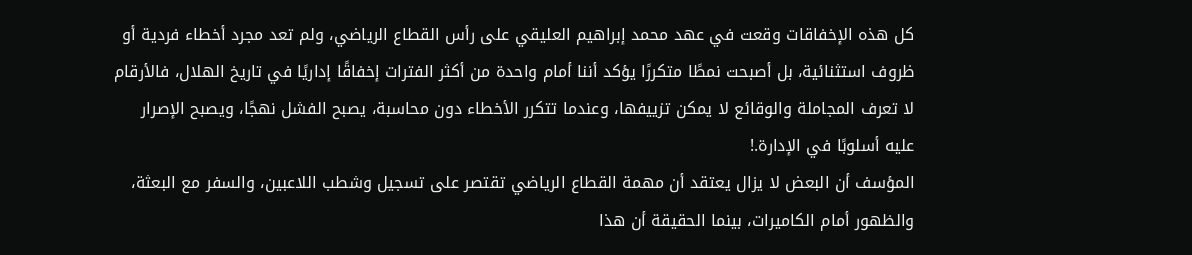كل هذه الإخفاقات وقعت في عهد محمد إبراهيم العليقي على رأس القطاع الرياضي، ولم تعد مجرد أخطاء فردية أو ظروف استثنائية، بل أصبحت نمطًا متكررًا يؤكد أننا أمام واحدة من أكثر الفترات إخفاقًا إداريًا في تاريخ الهلال، فالأرقام لا تعرف المجاملة والوقائع لا يمكن تزييفها، وعندما تتكرر الأخطاء دون محاسبة، يصبح الفشل نهجًا، ويصبح الإصرار عليه أسلوبًا في الإدارة.!
المؤسف أن البعض لا يزال يعتقد أن مهمة القطاع الرياضي تقتصر على تسجيل وشطب اللاعبين، والسفر مع البعثة، والظهور أمام الكاميرات، بينما الحقيقة أن هذا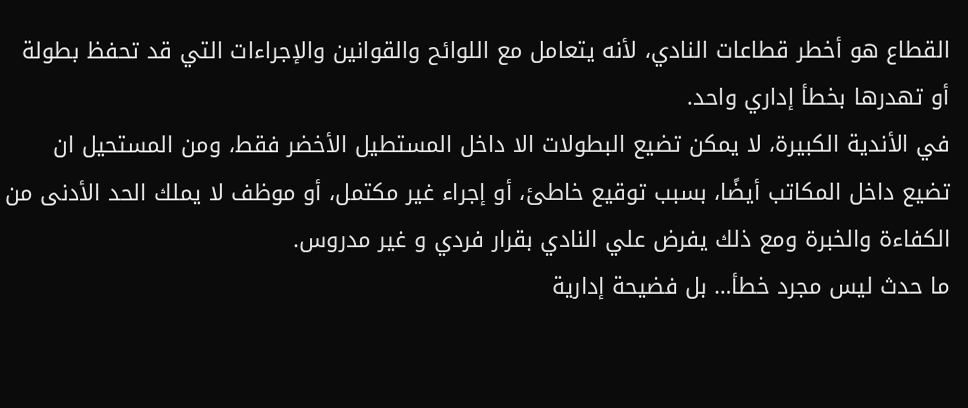القطاع هو أخطر قطاعات النادي، لأنه يتعامل مع اللوائح والقوانين والإجراءات التي قد تحفظ بطولة أو تهدرها بخطأ إداري واحد.
في الأندية الكبيرة، لا يمكن تضيع البطولات الا داخل المستطيل الأخضر فقط، ومن المستحيل ان تضيع داخل المكاتب أيضًا، بسبب توقيع خاطئ، أو إجراء غير مكتمل، أو موظف لا يملك الحد الأدنى من الكفاءة والخبرة ومع ذلك يفرض علي النادي بقرار فردي و غير مدروس.
ما حدث ليس مجرد خطأ… بل فضيحة إدارية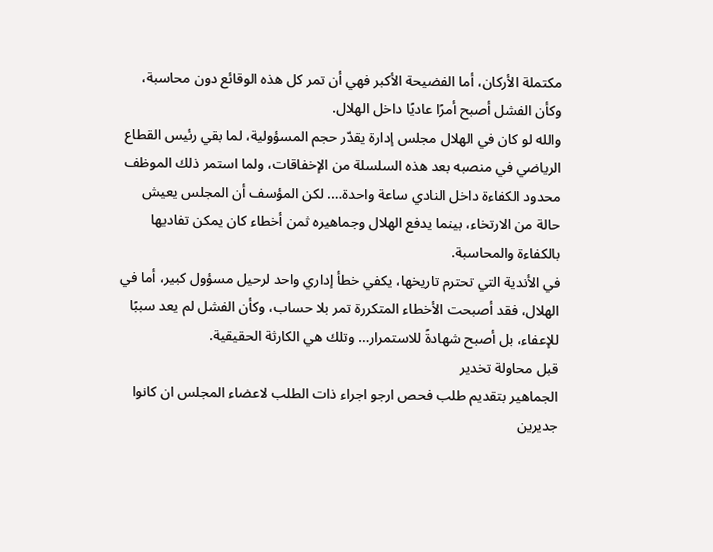مكتملة الأركان، أما الفضيحة الأكبر فهي أن تمر كل هذه الوقائع دون محاسبة، وكأن الفشل أصبح أمرًا عاديًا داخل الهلال.
والله لو كان في الهلال مجلس إدارة يقدّر حجم المسؤولية، لما بقي رئيس القطاع الرياضي في منصبه بعد هذه السلسلة من الإخفاقات، ولما استمر ذلك الموظف محدود الكفاءة داخل النادي ساعة واحدة…. لكن المؤسف أن المجلس يعيش حالة من الارتخاء، بينما يدفع الهلال وجماهيره ثمن أخطاء كان يمكن تفاديها بالكفاءة والمحاسبة.
في الأندية التي تحترم تاريخها، يكفي خطأ إداري واحد لرحيل مسؤول كبير، أما في الهلال، فقد أصبحت الأخطاء المتكررة تمر بلا حساب، وكأن الفشل لم يعد سببًا للإعفاء، بل أصبح شهادةً للاستمرار… وتلك هي الكارثة الحقيقية.
قبل محاولة تخدير
الجماهير بتقديم طلب فحص ارجو اجراء ذات الطلب لاعضاء المجلس ان كانوا جديرين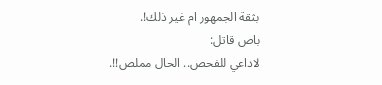بثقة الجمهور ام غير ذلك!.
باص قاتل:
لاداعي للفحص.. الحال مملص!!.